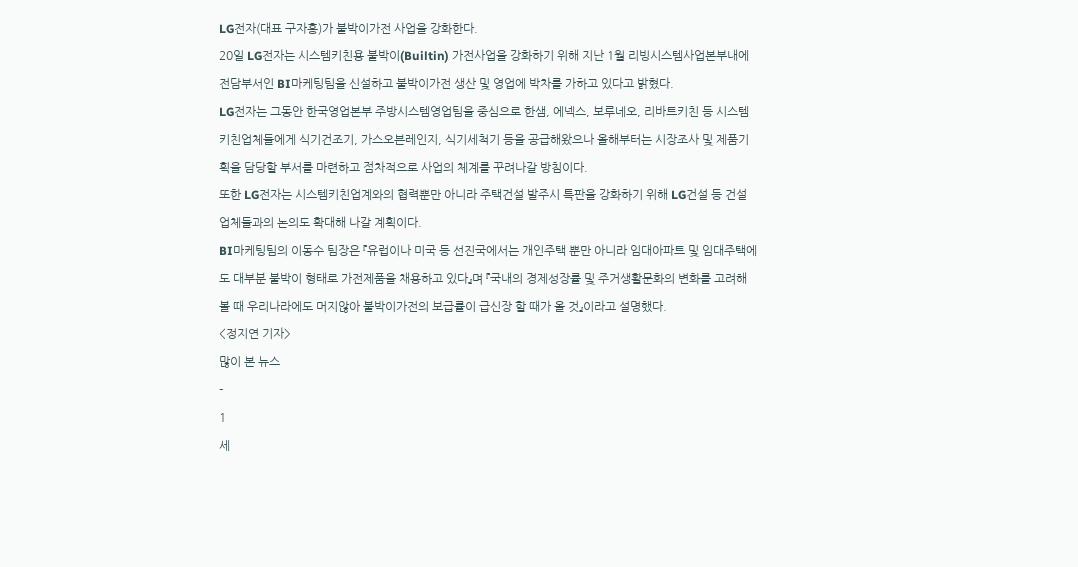LG전자(대표 구자홍)가 붙박이가전 사업을 강화한다.
20일 LG전자는 시스템키친용 붙박이(Builtin) 가전사업을 강화하기 위해 지난 1월 리빙시스템사업본부내에 전담부서인 BI마케팅팀을 신설하고 붙박이가전 생산 및 영업에 박차를 가하고 있다고 밝혔다.
LG전자는 그동안 한국영업본부 주방시스템영업팀을 중심으로 한샘, 에넥스, 보루네오, 리바트키친 등 시스템키친업체들에게 식기건조기, 가스오븐레인지, 식기세척기 등을 공급해왔으나 올해부터는 시장조사 및 제품기획을 담당할 부서를 마련하고 점차적으로 사업의 체계를 꾸려나갈 방침이다.
또한 LG전자는 시스템키친업계와의 협력뿐만 아니라 주택건설 발주시 특판을 강화하기 위해 LG건설 등 건설업체들과의 논의도 확대해 나갈 계획이다.
BI마케팅팀의 이동수 팀장은 『유럽이나 미국 등 선진국에서는 개인주택 뿐만 아니라 임대아파트 및 임대주택에도 대부분 붙박이 형태로 가전제품을 채용하고 있다』며 『국내의 경제성장률 및 주거생활문화의 변화를 고려해 볼 때 우리나라에도 머지않아 붙박이가전의 보급률이 급신장 할 때가 올 것』이라고 설명했다.
<정지연 기자>
많이 본 뉴스
-
1
세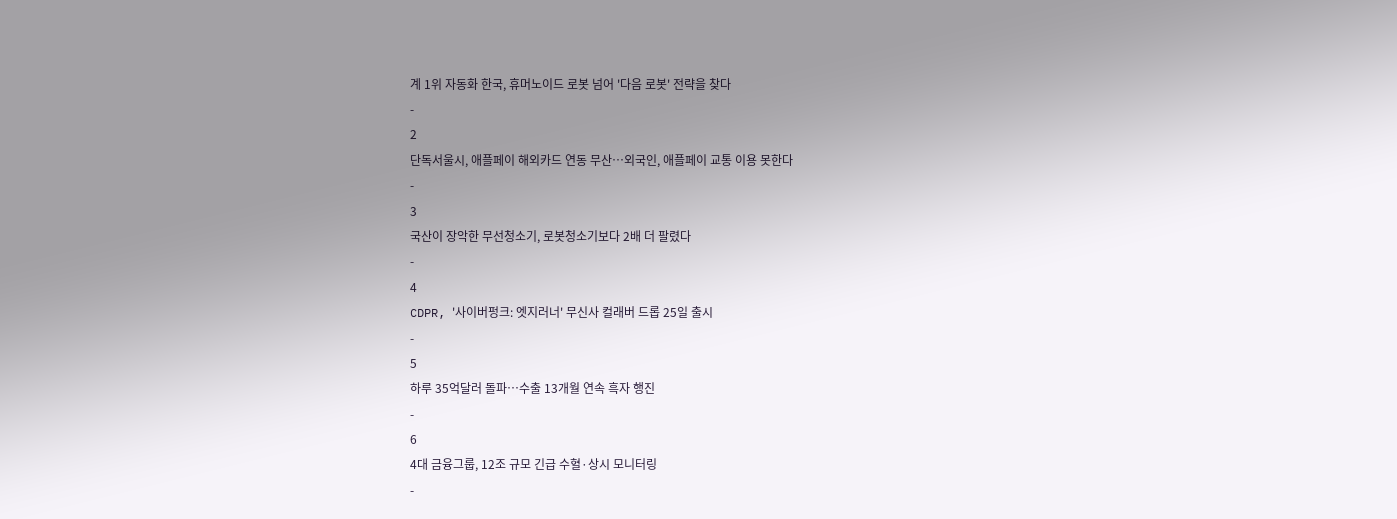계 1위 자동화 한국, 휴머노이드 로봇 넘어 '다음 로봇' 전략을 찾다
-
2
단독서울시, 애플페이 해외카드 연동 무산…외국인, 애플페이 교통 이용 못한다
-
3
국산이 장악한 무선청소기, 로봇청소기보다 2배 더 팔렸다
-
4
CDPR, '사이버펑크: 엣지러너' 무신사 컬래버 드롭 25일 출시
-
5
하루 35억달러 돌파…수출 13개월 연속 흑자 행진
-
6
4대 금융그룹, 12조 규모 긴급 수혈·상시 모니터링
-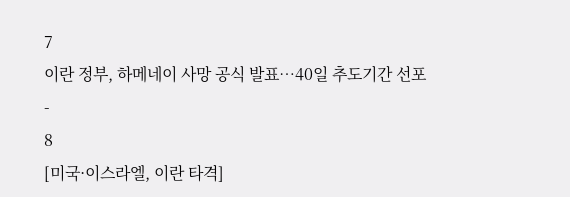7
이란 정부, 하메네이 사망 공식 발표…40일 추도기간 선포
-
8
[미국·이스라엘, 이란 타격]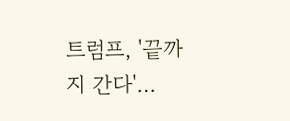트럼프, '끝까지 간다'…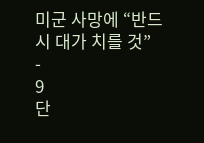미군 사망에 “반드시 대가 치를 것”
-
9
단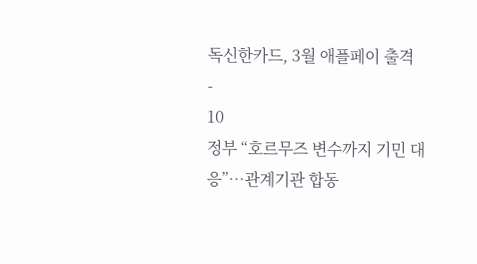독신한카드, 3월 애플페이 출격
-
10
정부 “호르무즈 변수까지 기민 대응”…관계기관 합동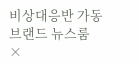비상대응반 가동
브랜드 뉴스룸
×